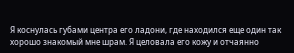Я коснулась губами центра его ладони, где находился еще один так хорошо знакомый мне шрам. Я целовала его кожу и отчаянно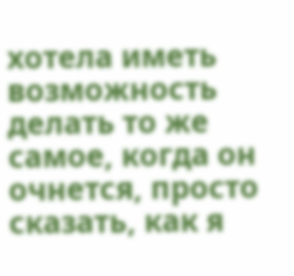хотела иметь возможность делать то же самое, когда он очнется, просто сказать, как я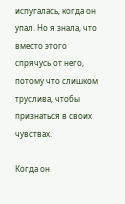испугалась, когда он упал. Но я знала, что вместо этого спрячусь от него, потому что слишком труслива, чтобы признаться в своих чувствах.

Когда он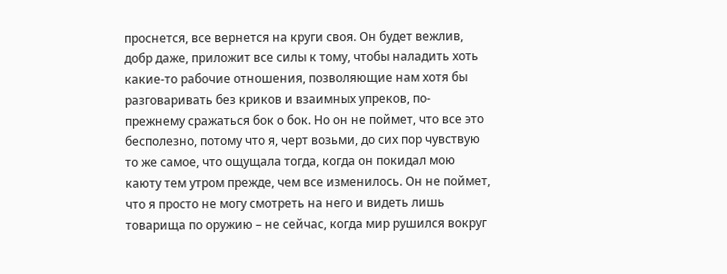проснется, все вернется на круги своя. Он будет вежлив, добр даже, приложит все силы к тому, чтобы наладить хоть какие-то рабочие отношения, позволяющие нам хотя бы разговаривать без криков и взаимных упреков, по-прежнему сражаться бок о бок. Но он не поймет, что все это бесполезно, потому что я, черт возьми, до сих пор чувствую то же самое, что ощущала тогда, когда он покидал мою каюту тем утром прежде, чем все изменилось. Он не поймет, что я просто не могу смотреть на него и видеть лишь товарища по оружию – не сейчас, когда мир рушился вокруг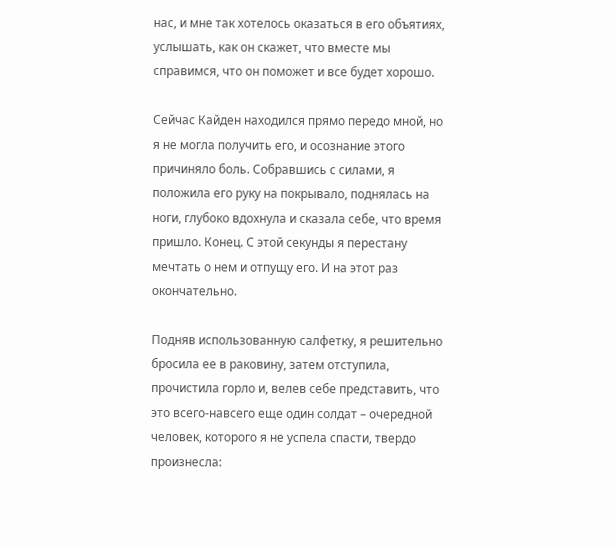нас, и мне так хотелось оказаться в его объятиях, услышать, как он скажет, что вместе мы справимся, что он поможет и все будет хорошо.

Сейчас Кайден находился прямо передо мной, но я не могла получить его, и осознание этого причиняло боль. Собравшись с силами, я положила его руку на покрывало, поднялась на ноги, глубоко вдохнула и сказала себе, что время пришло. Конец. С этой секунды я перестану мечтать о нем и отпущу его. И на этот раз окончательно.

Подняв использованную салфетку, я решительно бросила ее в раковину, затем отступила, прочистила горло и, велев себе представить, что это всего-навсего еще один солдат – очередной человек, которого я не успела спасти, твердо произнесла: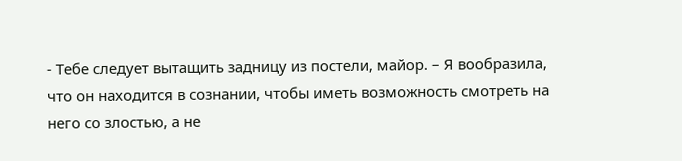- Тебе следует вытащить задницу из постели, майор. – Я вообразила, что он находится в сознании, чтобы иметь возможность смотреть на него со злостью, а не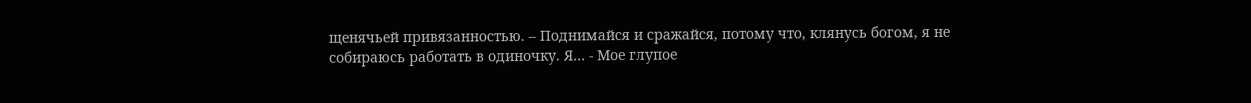щенячьей привязанностью. – Поднимайся и сражайся, потому что, клянусь богом, я не собираюсь работать в одиночку. Я… - Мое глупое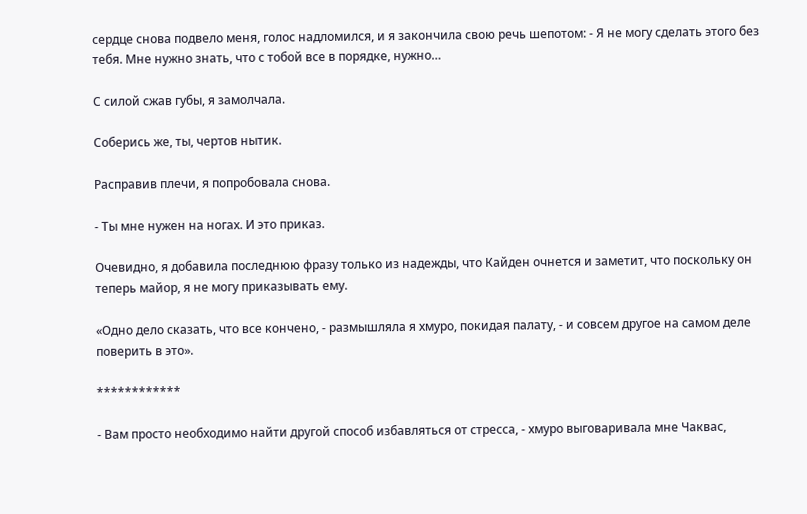сердце снова подвело меня, голос надломился, и я закончила свою речь шепотом: - Я не могу сделать этого без тебя. Мне нужно знать, что с тобой все в порядке, нужно…

С силой сжав губы, я замолчала.

Соберись же, ты, чертов нытик.

Расправив плечи, я попробовала снова.

- Ты мне нужен на ногах. И это приказ.

Очевидно, я добавила последнюю фразу только из надежды, что Кайден очнется и заметит, что поскольку он теперь майор, я не могу приказывать ему.

«Одно дело сказать, что все кончено, - размышляла я хмуро, покидая палату, - и совсем другое на самом деле поверить в это».

************

- Вам просто необходимо найти другой способ избавляться от стресса, - хмуро выговаривала мне Чаквас,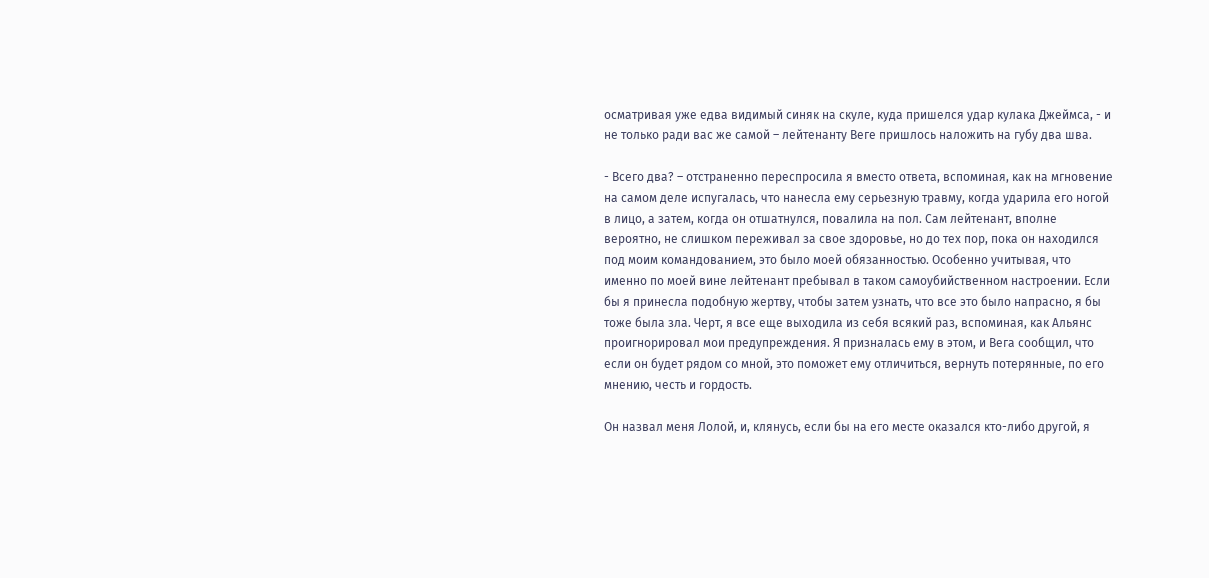осматривая уже едва видимый синяк на скуле, куда пришелся удар кулака Джеймса, - и не только ради вас же самой – лейтенанту Веге пришлось наложить на губу два шва.

- Всего два? – отстраненно переспросила я вместо ответа, вспоминая, как на мгновение на самом деле испугалась, что нанесла ему серьезную травму, когда ударила его ногой в лицо, а затем, когда он отшатнулся, повалила на пол. Сам лейтенант, вполне вероятно, не слишком переживал за свое здоровье, но до тех пор, пока он находился под моим командованием, это было моей обязанностью. Особенно учитывая, что именно по моей вине лейтенант пребывал в таком самоубийственном настроении. Если бы я принесла подобную жертву, чтобы затем узнать, что все это было напрасно, я бы тоже была зла. Черт, я все еще выходила из себя всякий раз, вспоминая, как Альянс проигнорировал мои предупреждения. Я призналась ему в этом, и Вега сообщил, что если он будет рядом со мной, это поможет ему отличиться, вернуть потерянные, по его мнению, честь и гордость.

Он назвал меня Лолой, и, клянусь, если бы на его месте оказался кто-либо другой, я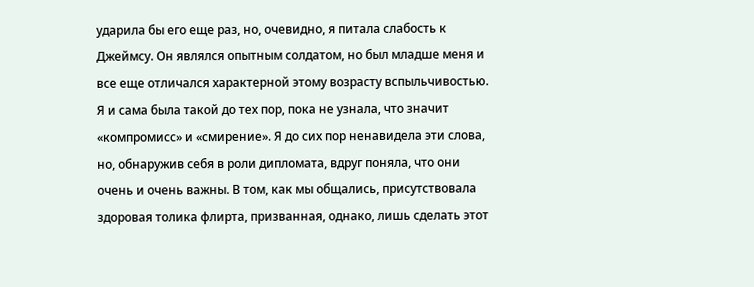ударила бы его еще раз, но, очевидно, я питала слабость к Джеймсу. Он являлся опытным солдатом, но был младше меня и все еще отличался характерной этому возрасту вспыльчивостью. Я и сама была такой до тех пор, пока не узнала, что значит «компромисс» и «смирение». Я до сих пор ненавидела эти слова, но, обнаружив себя в роли дипломата, вдруг поняла, что они очень и очень важны. В том, как мы общались, присутствовала здоровая толика флирта, призванная, однако, лишь сделать этот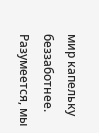мир капельку беззаботнее. Разумеется, мы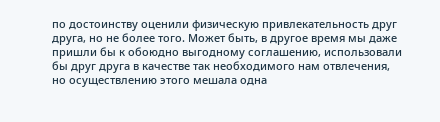по достоинству оценили физическую привлекательность друг друга, но не более того. Может быть, в другое время мы даже пришли бы к обоюдно выгодному соглашению, использовали бы друг друга в качестве так необходимого нам отвлечения, но осуществлению этого мешала одна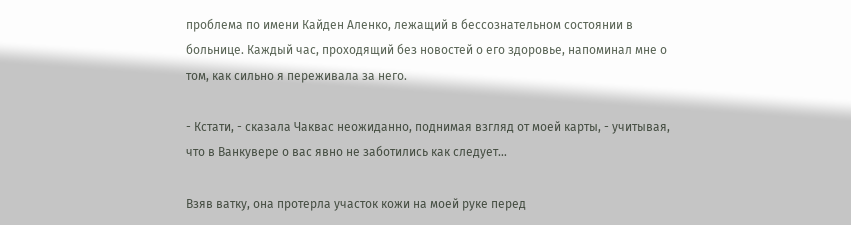проблема по имени Кайден Аленко, лежащий в бессознательном состоянии в больнице. Каждый час, проходящий без новостей о его здоровье, напоминал мне о том, как сильно я переживала за него.

- Кстати, - сказала Чаквас неожиданно, поднимая взгляд от моей карты, - учитывая, что в Ванкувере о вас явно не заботились как следует…

Взяв ватку, она протерла участок кожи на моей руке перед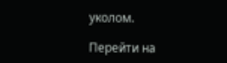уколом.

Перейти на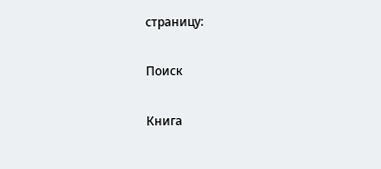страницу:

Поиск

Книга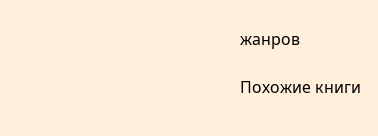жанров

Похожие книги